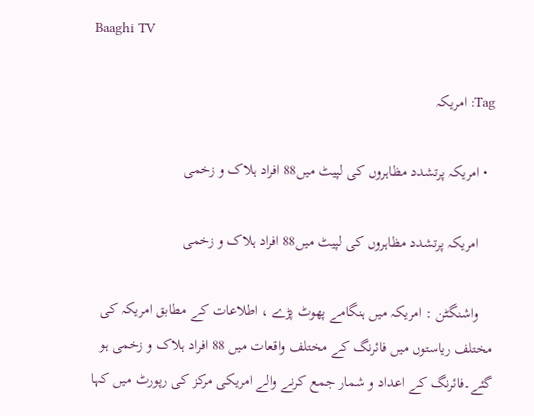Baaghi TV

Tag: امریکہ

  • امریکہ پرتشدد مظاہروں کی لپیٹ میں88 افراد ہلاک و زخمی

    امریکہ پرتشدد مظاہروں کی لپیٹ میں88 افراد ہلاک و زخمی

    واشنگٹن : امریکہ میں ہنگامے پھوٹ پڑے ، اطلاعات کے مطابق امریکہ کی مختلف ریاستوں میں فائرنگ کے مختلف واقعات میں 88 افراد ہلاک و زخمی ہو گئے۔فائرنگ کے اعداد و شمار جمع کرنے والے امریکی مرکز کی رپورٹ میں کہا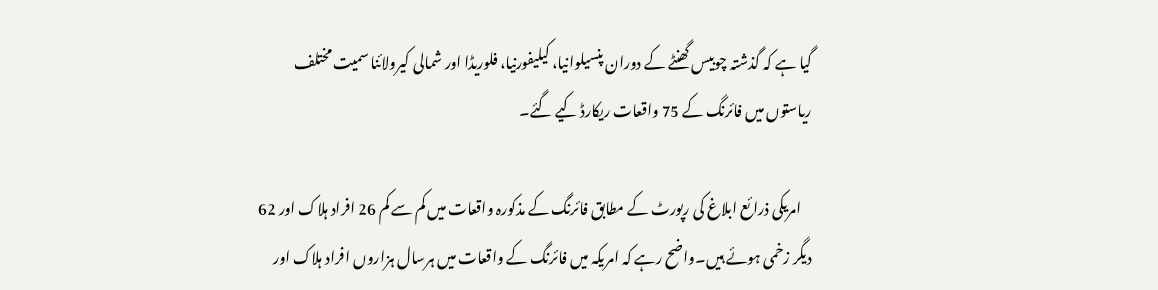گیا ہے کہ گذشتہ چوبیس گھنٹے کے دوران پنسیلوانیا، کیلیفورنیا، فلوریڈا اور شمالی کیرولائنا سمیت مختلف ریاستوں میں فائرنگ کے 75 واقعات ریکارڈ کیے گئے۔

    امریکی ذرائع ابلاغ کی رپورٹ کے مطابق فائرنگ کے مذکورہ واقعات میں کم سے کم 26 افراد ہلاک اور 62 دیگر زخمی ہوئے ہیں۔واضح رہے کہ امریکہ میں فائرنگ کے واقعات میں ہرسال ہزاروں افراد ہلاک اور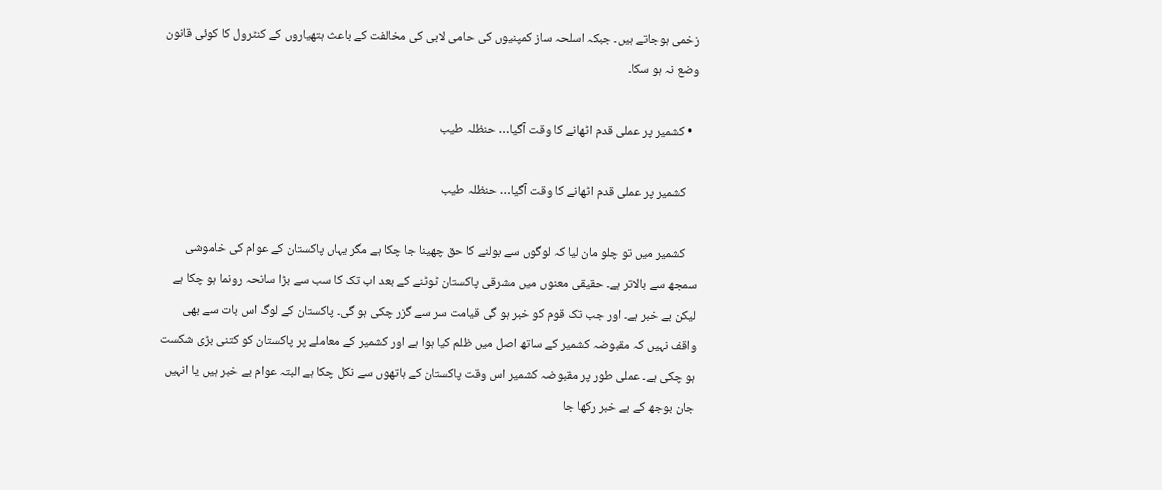زخمی ہوجاتے ہیں۔ جبکہ اسلحہ ساز کمپنیوں کی حامی لابی کی مخالفت کے باعث ہتھیاروں کے کنٹرول کا کوئی قانون وضع نہ ہو سکا۔

  • کشمیر پر عملی قدم اٹھانے کا وقت آگیا… حنظلہ طیب

    کشمیر پر عملی قدم اٹھانے کا وقت آگیا… حنظلہ طیب

    کشمیر میں تو چلو مان لیا کہ لوگوں سے بولنے کا حق چھینا جا چکا ہے مگر یہاں پاکستان کے عوام کی خاموشی سمجھ سے بالاتر ہے۔ حقیقی معنوں میں مشرقی پاکستان ٹوٹنے کے بعد اب تک کا سب سے بڑا سانحہ رونما ہو چکا ہے لیکن بے خبر ہے۔ اور جب تک قوم کو خبر ہو گی قیامت سر سے گزر چکی ہو گی۔ پاکستان کے لوگ اس بات سے بھی واقف نہیں کہ مقبوضہ کشمیر کے ساتھ اصل میں ظلم کیا ہوا ہے اور کشمیر کے معاملے پر پاکستان کو کتنی بڑی شکست ہو چکی ہے۔ عملی طور پر مقبوضہ کشمیر اس وقت پاکستان کے ہاتھوں سے نکل چکا ہے البتہ عوام بے خبر ہیں یا انہیں جان بوجھ کے بے خبر رکھا جا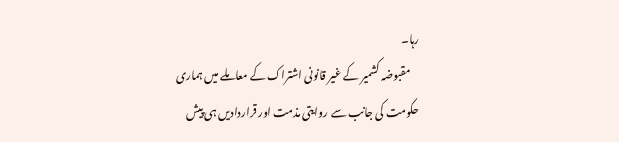رہا۔
    مقبوضہ کشمیر کے غیر قانونی اشتراک کے معاملے میں ہماری حکومت کی جانب سے روایتی مذمت اور قراردادیں ہی پیش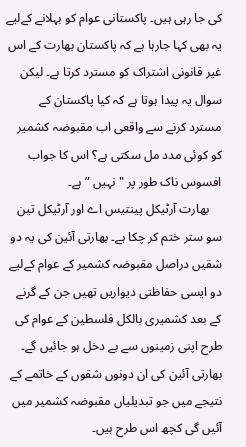کی جا رہی ہیں۔ پاکستانی عوام کو بہلانے کےلیے یہ بھی کہا جارہا ہے کہ پاکستان بھارت کے اس غیر قانونی اشتراک کو مسترد کرتا ہے۔ لیکن سوال یہ پیدا ہوتا ہے کہ کیا پاکستان کے مسترد کرنے سے واقعی اب مقبوضہ کشمیر کو کوئی مدد مل سکتی ہے؟ اس کا جواب افسوس ناک طور پر "نہیں ” ہے۔
    بھارت آرٹیکل پینتیس اے اور آرٹیکل تین سو ستر ختم کر چکا ہے۔ بھارتی آئین کی یہ دو شقیں دراصل مقبوضہ کشمیر کے عوام کےلیے دو ایسی حفاظتی دیواریں تھیں جن کے گرنے کے بعد کشمیری بالکل فلسطین کے عوام کی طرح اپنی زمینوں سے بے دخل ہو جائیں گے۔ بھارتی آئین کی ان دونوں شقوں کے خاتمے کے نتیجے میں جو تبدیلیاں مقبوضہ کشمیر میں آئیں گی کچھ اس طرح ہیں۔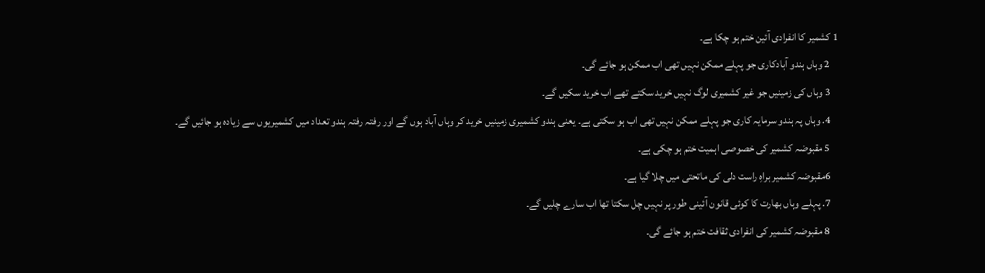1 کشمیر کا انفرادی آئین ختم ہو چکا ہے۔
    2 وہاں ہندو آبادکاری جو پہلے ممکن نہیں تھی اب ممکن ہو جائے گی۔
    3 وہاں کی زمینیں جو غیر کشمیری لوگ نہیں خرید سکتے تھے اب خرید سکیں گے۔
    4. وہاں پہ ہندو سرمایہ کاری جو پہلے ممکن نہیں تھی اب ہو سکتی ہے۔ یعنی ہندو کشمیری زمینیں خرید کر وہاں آباد ہوں گے اور رفتہ رفتہ ہندو تعداد میں کشمیریوں سے زیادہ ہو جائیں گے۔
    5 مقبوضہ کشمیر کی خصوصی اہمیت ختم ہو چکی ہے۔
    6مقبوضہ کشمیر براہِ راست دلی کی ماتحتی میں چلا گیا ہے۔
    7. پہلے وہاں بھارت کا کوئی قانون آئینی طور پر نہیں چل سکتا تھا اب سارے چلیں گے۔
    8 مقبوضہ کشمیر کی انفرادی ثقافت ختم ہو جائے گی۔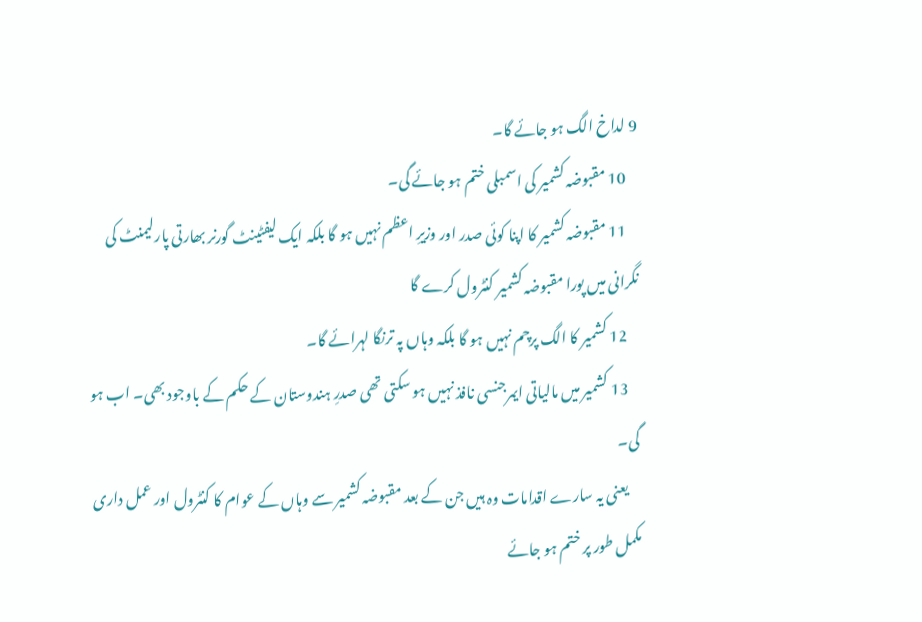9 لداخ الگ ہو جائے گا۔
    10 مقبوضہ کشمیر کی اسمبلی ختم ہو جائے گی۔
    11 مقبوضہ کشمیر کا اپنا کوئی صدر اور وزیرِ اعظم نہیں ہو گا بلکہ ایک لیفٹینٹ گورنر بھارتی پارلیمنٹ کی نگرانی میں پورا مقبوضہ کشمیر کنٹرول کرے گا
    12 کشمیر کا الگ پرچم نہیں ہو گا بلکہ وہاں پہ ترنگا لہرائے گا۔
    13 کشمیر میں مالیاتی ایمرجنسی نافذ نہیں ہو سکتی تھی صدرِ ہندوستان کے حکم کے باوجود بھی۔ اب ہو گی۔
    یعنی یہ سارے اقدامات وہ ہیں جن کے بعد مقبوضہ کشمیر سے وہاں کے عوام کا کنٹرول اور عمل داری مکمل طور پر ختم ہو جائے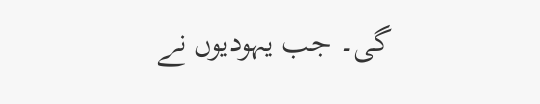گی۔ جب یہودیوں نے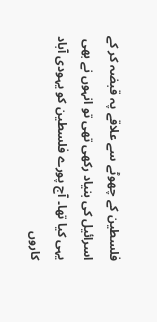فلسطین کے چھوٹے سے علاقے پہ قبضہ کر کے اسرائیل کی بنیاد رکھی تھی تو انہوں نے بھی یہی کیا تھا۔ آج پورے فلسطین کو یہودی آباد کاروں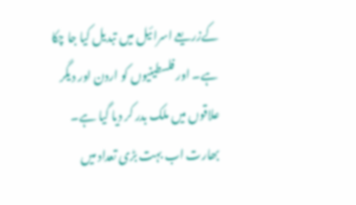کےزریعے اسرائیل میں تبدیل کیا جا چکا ہے۔ اور فلسطینیوں کو اردن اور دیگر علاقوں میں ملک بدر کر دیا گیا ہے۔ بھارت اب بہت بڑی تعداد میں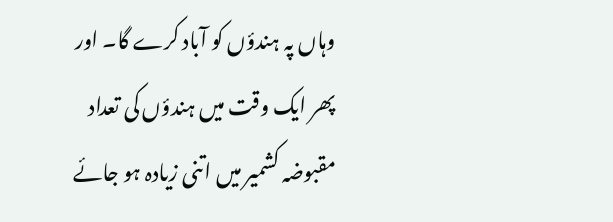وہاں پہ ہندؤں کو آباد کرے گا۔ اور پھر ایک وقت میں ہندؤں کی تعداد مقبوضہ کشمیر میں اتنی زیادہ ہو جائے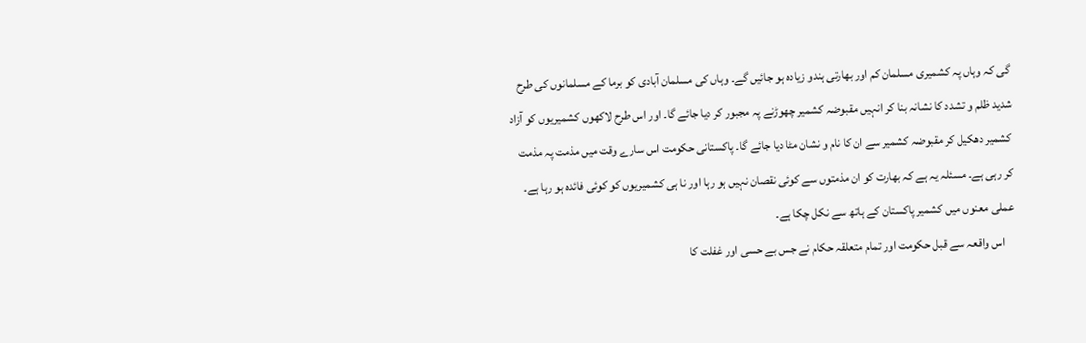گی کہ وہاں پہ کشمیری مسلمان کم اور بھارتی ہندو زیادہ ہو جائیں گے۔ وہاں کی مسلمان آبادی کو برما کے مسلمانوں کی طرح شدید ظلم و تشدد کا نشانہ بنا کر انہیں مقبوضہ کشمیر چھوڑنے پہ مجبور کر دیا جائے گا۔ اور اس طرح لاکھوں کشمیریوں کو آزاد کشمیر دھکیل کر مقبوضہ کشمیر سے ان کا نام و نشان مٹا دیا جائے گا۔ پاکستانی حکومت اس سارے وقت میں مذمت پہ مذمت کر رہی ہے۔ مسئلہ یہ ہے کہ بھارت کو ان مذمتوں سے کوئی نقصان نہیں ہو رہا اور نا ہی کشمیریوں کو کوئی فائدہ ہو رہا ہے۔ عملی معنوں میں کشمیر پاکستان کے ہاتھ سے نکل چکا ہے۔
    اس واقعہ سے قبل حکومت اور تمام متعلقہ حکام نے جس بے حسی اور غفلت کا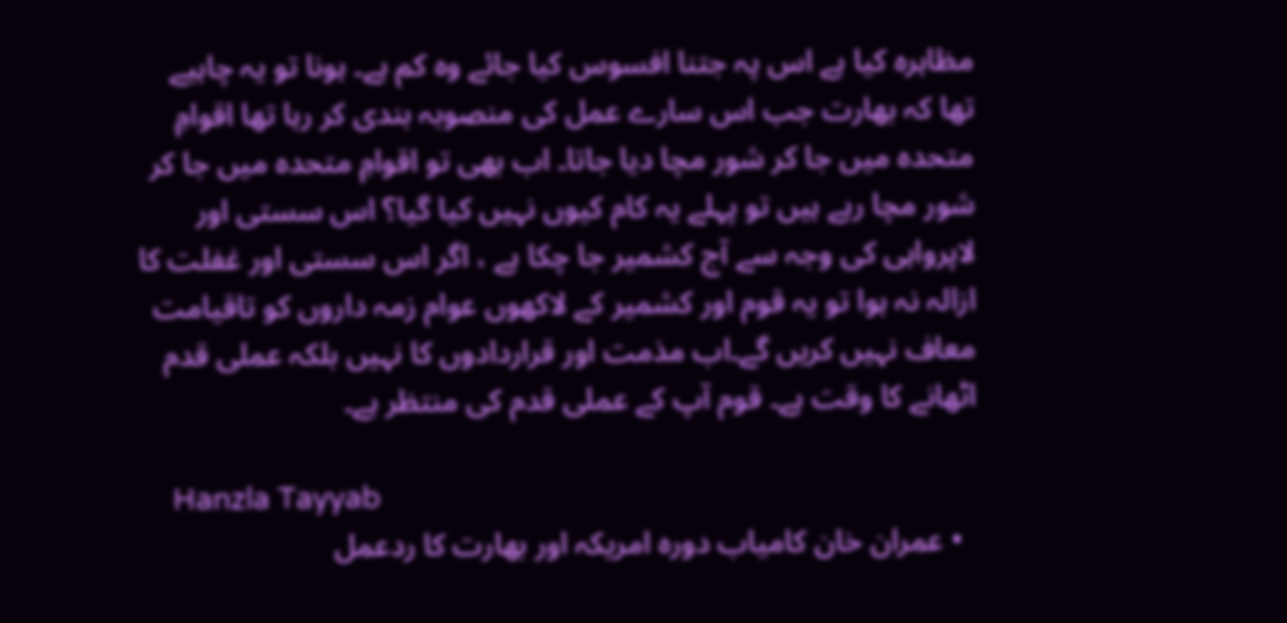مظاہرہ کیا ہے اس پہ جتنا افسوس کیا جائے وہ کم ہے۔ ہونا تو یہ چاہیے تھا کہ بھارت جب اس سارے عمل کی منصوبہ بندی کر رہا تھا اقوامِ متحدہ میں جا کر شور مچا دیا جاتا۔ اب بھی تو اقوامِ متحدہ میں جا کر شور مچا رہے ہیں تو پہلے یہ کام کیوں نہیں کیا گیا؟ اس سستی اور لاپرواہی کی وجہ سے آج کشمیر جا چکا ہے ، اگر اس سستی اور غفلت کا ازالہ نہ ہوا تو یہ قوم اور کشمیر کے لاکھوں عوام زمہ داروں کو تاقیامت معاف نہیں کریں گے۔اب مذمت اور قراردادوں کا نہیں بلکہ عملی قدم اٹھانے کا وقت ہے۔ قوم آپ کے عملی قدم کی منتظر ہے۔

    Hanzla Tayyab
  • عمران خان کامیاب دورہ امریکہ اور بھارت کا ردعمل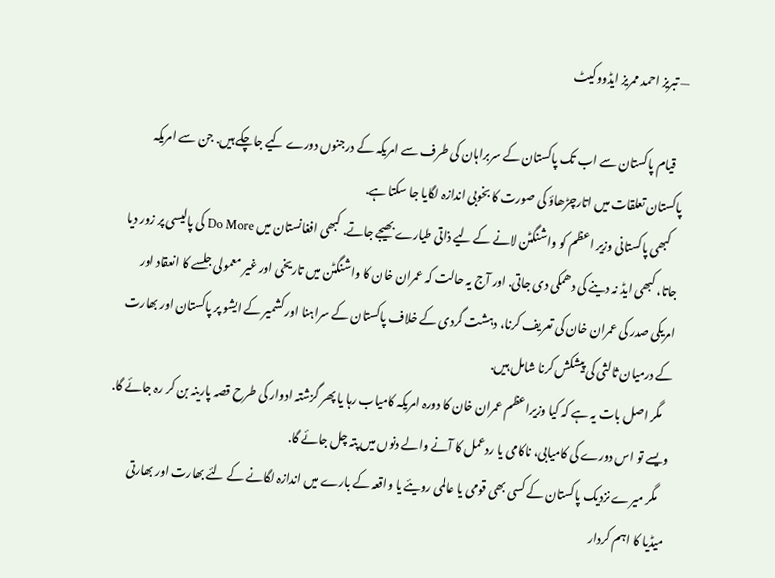— تبریز احمد ممریز ایڈووکیٹ

    قیام پاکستان سے اب تک پاکستان کے سربراہان کی طرف سے امریکہ کے درجنوں دورے کیے جاچکے ہیں. جن سے امریکہ پاکستان تعلقات میں اتارچڑھاؤ کی صورت کا بخوبی اندازہ لگایا جا سکتا ہے.
    کبھی پاکستانی وزیر اعظم کو واشنگٹن لانے کے لیے ذاتی طیارے بھیجے جاتے. کبھی افغانستان میں Do More کی پالیسی پر زور دیا جاتا، کبھی ایڈ نہ دینے کی دھمکی دی جاتی. اور آج یہ حالت کہ عمران خان کا واشنگٹن میں تاریخی اور غیر معمولی جلسے کا انعقاد اور امریکی صدر کی عمران خان کی تعریف کرنا، دہشت گردی کے خلاف پاکستان کے سراہنا اور کشمیر کے ایشو پر پاکستان اور بھارت کے درمیان ثالثی کی پیشکش کرنا شامل ہیں.
    مگر اصل بات یہ ہے کہ کیا وزیراعظم عمران خان کا دورہ امریکہ کامیاب رہا یا پھر گزشتہ ادوار کی طرح قصہ پارینہ بن کر رہ جائے گا. ویسے تو اس دورے کی کامیابی، ناکامی یا ردعمل کا آنے والے دنوں میں پتہ چل جائے گا.
    مگر میرے نزدیک پاکستان کے کسی بھی قومی یا عالمی رویئے یا واقعہ کے بارے میں اندازہ لگانے کے لئے بھارت اور بھارتی میڈیا کا اہم کردار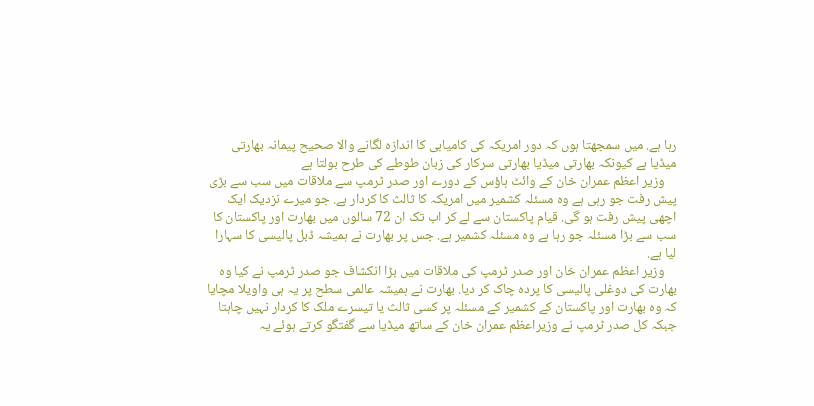رہا ہے. میں سمجھتا ہوں کہ دور امریکہ کی کامیابی کا اندازہ لگانے والا صحیح پیمانہ بھارتی میڈیا ہے کیونکہ بھارتی میڈیا بھارتی سرکار کی زبان طوطے کی طرح بولتا ہے
    وزیر اعظم عمران خان کے وائٹ ہاؤس کے دورے اور صدر ٹرمپ سے ملاقات میں سب سے بڑی پیش رفت جو رہی ہے وہ مسئلہ کشمیر میں امریکہ کا ثالث کا کردار ہے. جو میرے نزدیک ایک اچھی پیش رفت ہو گی. قیام پاکستان سے لے کر اب تک ان 72 سالوں میں بھارت اور پاکستان کا سب سے بڑا مسئلہ جو رہا ہے وہ مسئلہ کشمیر ہے. جس پر بھارت نے ہمیشہ ڈبل پالیسی کا سہارا لیا ہے.
    وزیر اعظم عمران خان اور صدر ٹرمپ کی ملاقات میں بڑا انکشاف جو صدر ٹرمپ نے کیا وہ بھارت کی دوغلی پالیسی کا پردہ چاک کر دیا. بھارت نے ہمیشہ عالمی سطح پر یہ ہی واویلا مچایا کہ وہ بھارت اور پاکستان کے کشمیر کے مسئلہ پر کسی ثالث یا تیسرے ملک کا کردار نہیں چاہتا جبکہ کل صدر ٹرمپ نے وزیراعظم عمران خان کے ساتھ میڈیا سے گفتگو کرتے ہوئے یہ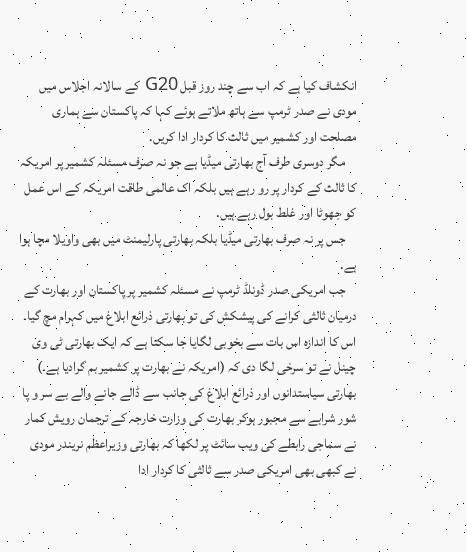انکشاف کیا ہے کہ اب سے چند روز قبل G20 کے سالانہ اجلاس میں مودی نے صدر ٹرمپ سے ہاتھ ملاتے ہوئے کہا کہ پاکستان سے ہماری مصلحت اور کشمیر میں ثالث کا کردار ادا کریں.
    مگر دوسری طرف آج بھارتی میڈیا ہے جو نہ صرف مسئلہ کشمیر پر امریکہ کا ثالث کے کردار پر رو رہے ہیں بلکہ اک عالمی طاقت امریکہ کے اس عمل کو جھوٹا اور غلط بول رہے ہیں.
    جس پر نہ صرف بھارتی میڈیا بلکہ بھارتی پارلیمنٹ میں بھی واویلا مچا ہوا ہے.
    جب امریکی صدر ڈونلڈ ٹرمپ نے مسئلہ کشمیر پر پاکستان اور بھارت کے درمیان ثالثی کرانے کی پیشکش کی تو بھارتی ذرائع ابلاغ میں کہرام مچ گیا۔ اس کا اندازہ اس بات سے بخوبی لگایا جا سکتا ہے کہ ایک بھارتی ٹی وی چینل نے تو سرخی لگا دی کہ (امریکہ نے بھارت پر کشمیر بم گرادیا ہے۔) بھارتی سیاستدانوں اور ذرائع ابلاغ کی جانب سے ڈالے جانے والے بے سر و پا شور شرابے سے مجبور ہوکر بھارت کی وزارت خارجہ کے ترجمان رویش کمار نے سماجی رابطے کی ویب سائٹ پر لکھا کہ بھارتی وزیراعظم نریندر مودی نے کبھی بھی امریکی صدر سے ثالثی کا کردار ادا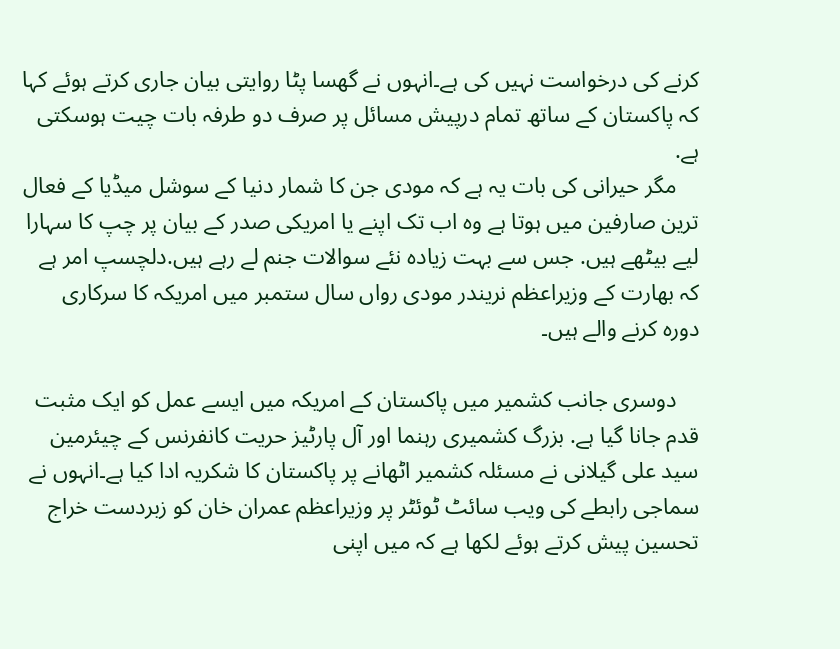کرنے کی درخواست نہیں کی ہے۔انہوں نے گھسا پٹا روایتی بیان جاری کرتے ہوئے کہا کہ پاکستان کے ساتھ تمام درپیش مسائل پر صرف دو طرفہ بات چیت ہوسکتی ہے.
    مگر حیرانی کی بات یہ ہے کہ مودی جن کا شمار دنیا کے سوشل میڈیا کے فعال ترین صارفین میں ہوتا ہے وہ اب تک اپنے یا امریکی صدر کے بیان پر چپ کا سہارا لیے بیٹھے ہیں. جس سے بہت زیادہ نئے سوالات جنم لے رہے ہیں.دلچسپ امر ہے کہ بھارت کے وزیراعظم نریندر مودی رواں سال ستمبر میں امریکہ کا سرکاری دورہ کرنے والے ہیں۔

    دوسری جانب کشمیر میں پاکستان کے امریکہ میں ایسے عمل کو ایک مثبت قدم جانا گیا ہے. بزرگ کشمیری رہنما اور آل پارٹیز حریت کانفرنس کے چیئرمین سید علی گیلانی نے مسئلہ کشمیر اٹھانے پر پاکستان کا شکریہ ادا کیا ہے۔انہوں نے سماجی رابطے کی ویب سائٹ ٹوئٹر پر وزیراعظم عمران خان کو زبردست خراج تحسین پیش کرتے ہوئے لکھا ہے کہ میں اپنی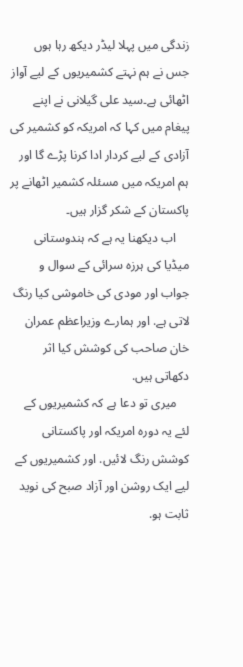زندگی میں پہلا لیڈر دیکھ رہا ہوں جس نے ہم نہتے کشمیریوں کے لیے آواز اٹھائی ہے۔سید علی گیلانی نے اپنے پیغام میں کہا کہ امریکہ کو کشمیر کی آزادی کے لیے کردار ادا کرنا پڑے گا اور ہم امریکہ میں مسئلہ کشمیر اٹھانے پر پاکستان کے شکر گزار ہیں۔
    اب دیکھنا یہ ہے کہ ہندوستانی میڈیا کی ہرزہ سرائی کے سوال و جواب اور مودی کی خاموشی کیا رنگ لاتی ہے. اور ہمارے وزیراعظم عمران خان صاحب کی کوشش کیا اثر دکھاتی ہیں.
    میری تو دعا ہے کہ کشمیریوں کے لئے یہ دورہ امریکہ اور پاکستانی کوشش رنگ لائیں. اور کشمیریوں کے لیے ایک روشن اور آزاد صبح کی نوید ثابت ہو.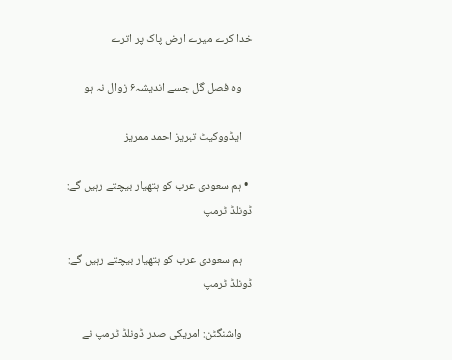خدا کرے میرے ارض پاک پر اترے

    وہ فصل گل جسے اندیشہ۶ زوال نہ ہو

    ایڈووکیٹ تبریز احمد ممریز

  • ہم سعودی عرب کو ہتھیار بیچتے رہیں گے: ڈونلڈ ٹرمپ

    ہم سعودی عرب کو ہتھیار بیچتے رہیں گے: ڈونلڈ ٹرمپ

    واشنگٹن: امریکی صدر ڈونلڈ ٹرمپ نے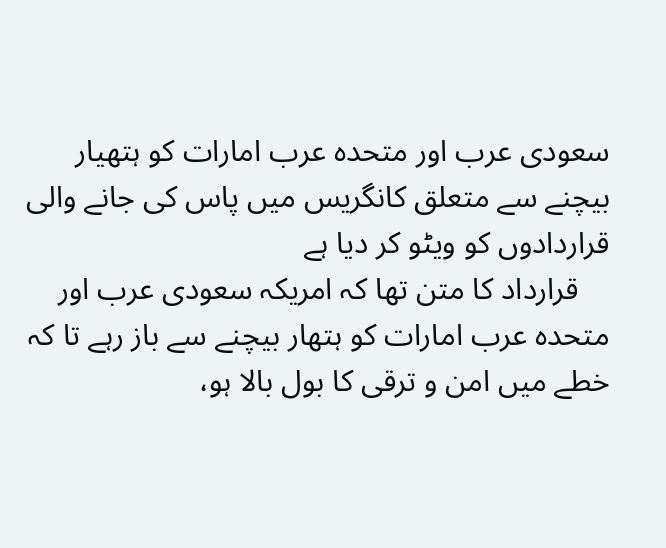سعودی عرب اور متحدہ عرب امارات کو ہتھیار بیچنے سے متعلق کانگریس میں پاس کی جانے والی قراردادوں کو ویٹو کر دیا ہے
    قرارداد کا متن تھا کہ امریکہ سعودی عرب اور متحدہ عرب امارات کو ہتھار بیچنے سے باز رہے تا کہ خطے میں امن و ترقی کا بول بالا ہو،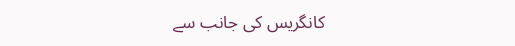کانگریس کی جانب سے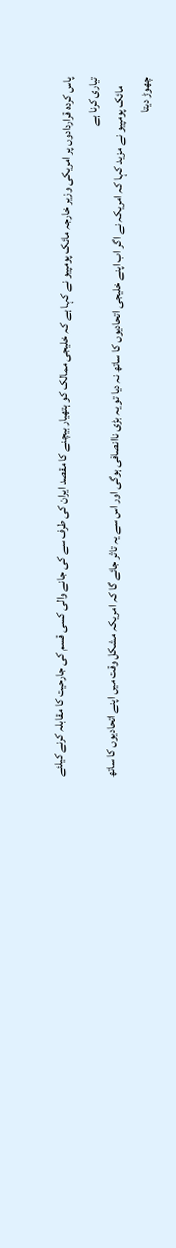پاس کردہ قراردادوں پر امریکی وزیر خارجہ مائک پومپیو نے کہا ہے کہ خلیجی ممالک کو ہتھیار بیچنے کا مقصد ایران کی طرف سے کی جانے والی کسی قسم کی جارحیت کا مقابلہ کرنے کیلئے تیاری کرنا ہے
    مائک پومپیو نے مزید کہا کہ امریکہ نے اگر اب اپنے خلیجی اتحادیوں کا ساتھ نہ دیا تو یہ بڑی ناانصافی ہوگی اور اس سے یہ تاثر جائے گا کہ امریکہ مشکل وقت میں اپنے اتحادیوں کا ساتھ چھوڑ دیتا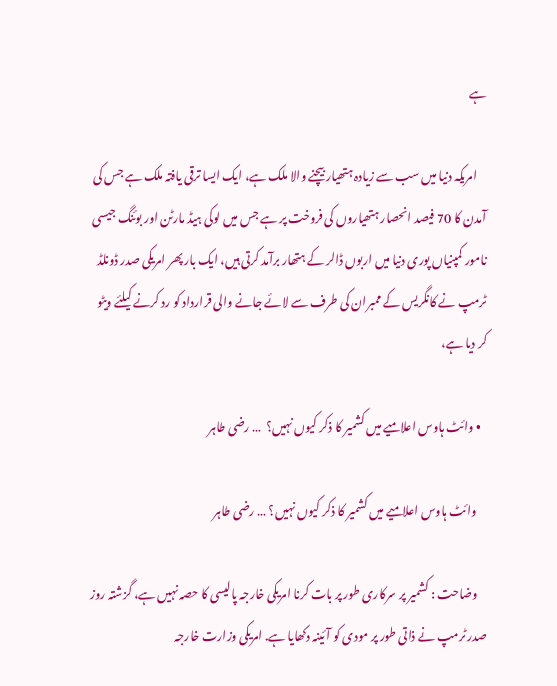ہے

    امریکہ دنیا میں سب سے زیادہ ہتھیار بیچنے والا ملک ہے، ایک ایسا ترقی یافتہ ملک ہے جس کی آمدن کا 70 فیصد انحصار ہتھیاروں کی فروخت پر ہے جس میں لوکی ہیڈ مارٹن اور بوئنگ جیسی نامور کمپنیاں پوری دنیا میں اربوں ڈالر کے ہتھار برآمد کرتی ہیں، ایک بار پھر امریکی صدر ڈونلڈ ٹرمپ نے کانگریس کے ممبران کی طرف سے لائے جانے والی قرارداد کو رد کرنے کیلئے ویٹو کر دیا ہے،

  • وائٹ ہاوس اعلامیے میں کشمیر کا ذکر کیوں نہیں؟  … رضی طاہر

    وائٹ ہاوس اعلامیے میں کشمیر کا ذکر کیوں نہیں؟ … رضی طاہر

    وضاحت : کشمیر پر سرکاری طور پر بات کرنا امریکی خارجہ پالیسی کا حصہ نہیں ہے، گزشتہ روز صدر ٹرمپ نے ذاتی طور پر مودی کو آئینہ دکھایا ہے. امریکی وزارت خارجہ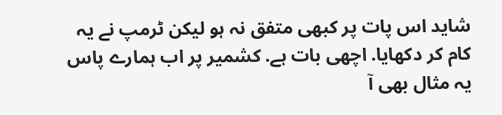شاید اس پات پر کبھی متفق نہ ہو لیکن ٹرمپ نے یہ کام کر دکھایا. اچھی بات ہے. کشمیر پر اب ہمارے پاس یہ مثال بھی آ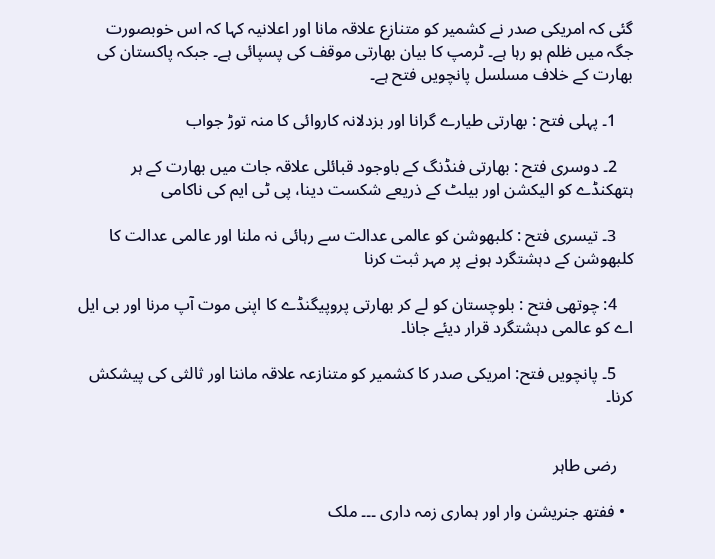گئی کہ امریکی صدر نے کشمیر کو متنازع علاقہ مانا اور اعلانیہ کہا کہ اس خوبصورت جگہ میں ظلم ہو رہا ہے۔ ٹرمپ کا بیان بھارتی موقف کی پسپائی ہے۔ جبکہ پاکستان کی بھارت کے خلاف مسلسل پانچویں فتح ہے۔

    1۔ پہلی فتح : بھارتی طیارے گرانا اور بزدلانہ کاروائی کا منہ توڑ جواب

    2۔ دوسری فتح : بھارتی فنڈنگ کے باوجود قبائلی علاقہ جات میں بھارت کے ہر ہتھکنڈے کو الیکشن اور بیلٹ کے ذریعے شکست دینا، پی ٹی ایم کی ناکامی

    3۔ تیسری فتح : کلبھوشن کو عالمی عدالت سے رہائی نہ ملنا اور عالمی عدالت کا کلبھوشن کے دہشتگرد ہونے پر مہر ثبت کرنا

    4: چوتھی فتح : بلوچستان کو لے کر بھارتی پروپیگنڈے کا اپنی موت آپ مرنا اور بی ایل اے کو عالمی دہشتگرد قرار دیئے جانا۔

    5۔ پانچویں فتح: امریکی صدر کا کشمیر کو متنازعہ علاقہ ماننا اور ثالثی کی پیشکش کرنا۔


    رضی طاہر

  • ففتھ جنریشن وار اور ہماری زمہ داری ۔۔۔ ملک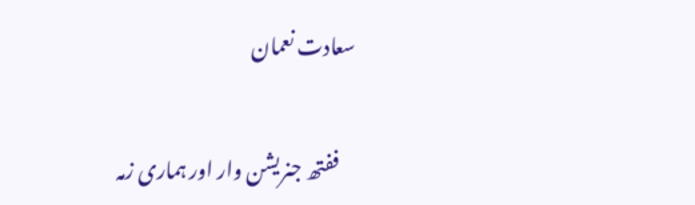سعادت نعمان

    ففتھ جنریشن وار اور ہماری زمہ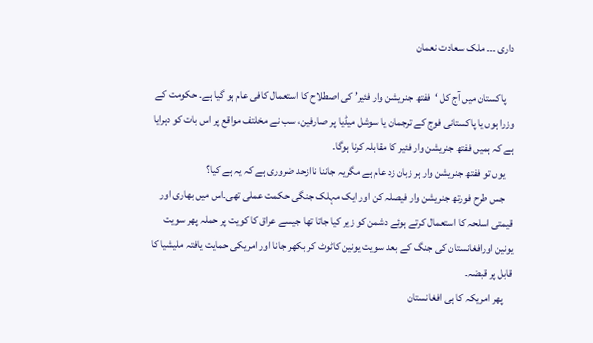داری ۔۔۔ ملک سعادت نعمان

    پاکستان میں آج کل ‘ففتھ جنریشن وار فئیر’ کی اصطلاح کا استعمال کافی عام ہو گیا ہے۔ حکومت کے وزرا ہوں یا پاکستانی فوج کے ترجمان یا سوشل میڈیا پر صارفین، سب نے مخلتف مواقع پر اس بات کو دہرایا ہے کہ ہمیں ففتھ جنریشن وار فئیر کا مقابلہ کرنا ہوگا۔
    یوں تو ففتھ جنریشن وار ہر زبان زد عام ہے مگریہ جاننا ناازحد ضروری ہے کہ یہ ہے کیا؟
    جس طرح فورتھ جنریشن وار فیصلہ کن اور ایک مہلک جنگی حکمت عملی تھی۔اس میں بھاری اور قیمتی اسلحہ کا استعمال کرتے ہوئے دشمن کو زیر کیا جاتا تھا جیسے عراق کا کویت پر حملہ پھر سویت یونین اورافغانستان کی جنگ کے بعد سویت یونین کاٹوٹ کر بکھر جانا اور امریکی حمایت یافتہ ملیشیا کا قابل پر قبضہ۔
    پھر امریکہ کا ہی افغانستان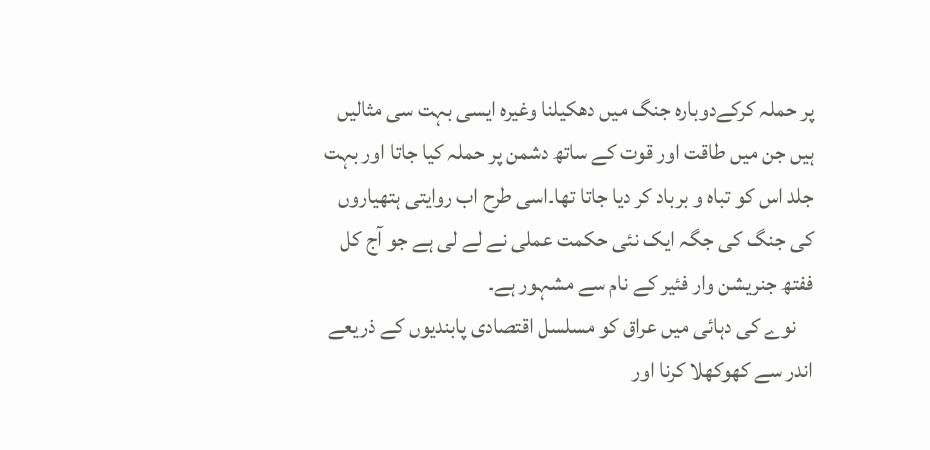پر حملہ کرکےدوبارہ جنگ میں دھکیلنا وغیرہ ایسی بہت سی مثالیں ہیں جن میں طاقت اور قوت کے ساتھ دشمن پر حملہ کیا جاتا اور بہت جلد اس کو تباہ و برباد کر دیا جاتا تھا۔اسی طرح اب روایتی ہتھیاروں کی جنگ کی جگہ ایک نئی حکمت عملی نے لے لی ہے جو آج کل ففتھ جنریشن وار فئیر کے نام سے مشہور ہے۔
    نوے کی دہائی میں عراق کو مسلسل اقتصادی پابندیوں کے ذریعے اندر سے کھوکھلا کرنا اور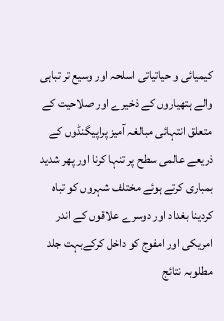کیمیائی و حیاتیاتی اسلحہ اور وسیع تر تباہی والے ہتھیاروں کے ذخیرے اور صلاحیت کے متعلق انتہائی مبالغہ آمیز پراپیگنڈوں کے ذریعے عالمی سطح پر تنہا کرنا اور پھر شدید بمباری کرتے ہوئے مختلف شہروں کو تباہ کردینا بغداد اور دوسرے علاقوں کے اندر امریکی اور امفوج کو داخل کرکےبہت جلد مطلوبہ نتائج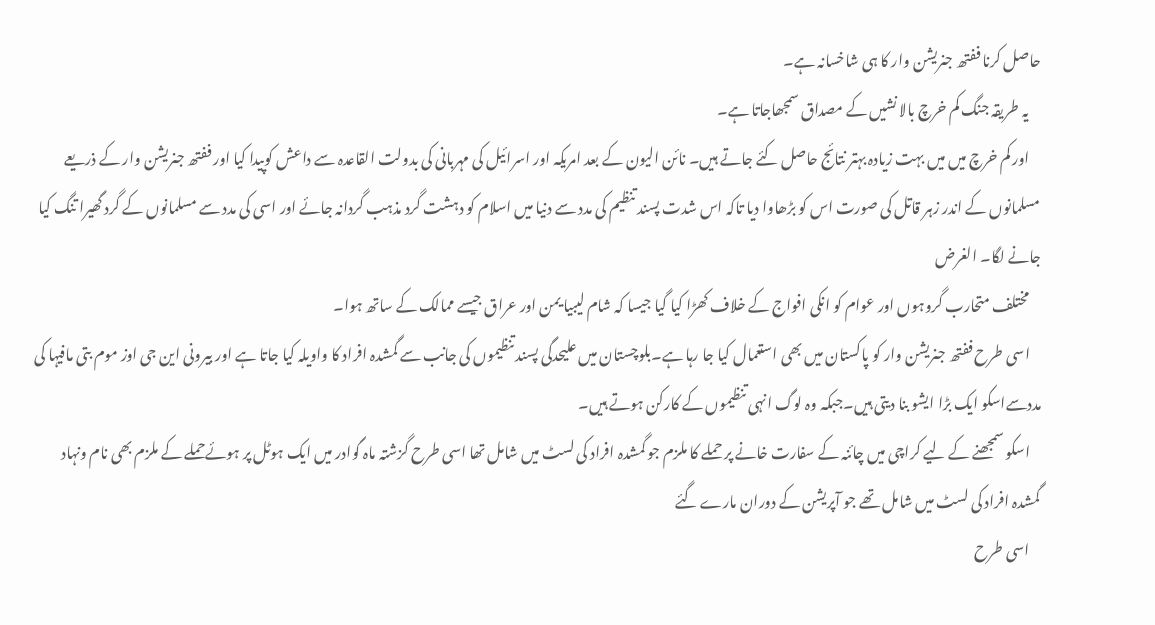حاصل کرنا ففتھ جنریشن وار کا ہی شاخسانہ ہے۔
    یہ طریقہ جنگ کم خرچ بالا نشیں کے مصداق سمجھاجاتا ہے۔
    اور کم خرچ میں میں بہت زیادہ بہتر نتائج حاصل کئے جاتے ہیں۔ نائن الیون کے بعد امریکہ اور اسرائیل کی مہربانی کی بدولت القاعدہ سے داعش کوپیدا کیا اور ففتھ جنریشن وار کے ذریعے مسلمانوں کے اندر زہر قاتل کی صورت اس کو بڑھاوا دیا تاکہ اس شدت پسند تنظیم کی مدد سے دنیا میں اسلام کو دہشت گرد مذہب گردانہ جائے اور اسی کی مدد سے مسلمانوں کے گرد گھیرا تنگ کیا جانے لگا۔ الغرض
    مختلف متحارب گروہوں اور عوام کو انکی افواج کے خلاف کھڑا کیا گیا جیسا کہ شام لیبیا یمن اور عراق جیسے ممالک کے ساتھ ہوا۔
    اسی طرح ففتھ جنریشن وار کو پاکستان میں بھی استعمال کیا جا رہا ہے۔بلوچستان میں علیحدگی پسند تنظیموں کی جانب سے گمشدہ افراد کا واویلہ کیا جاتا ہے اور بیرونی این جی اوز موم بتی مافیہا کی مددسےاسکو ایک بڑا ایشو بنا دیتی ہیں۔جبکہ وہ لوگ انہی تنظیموں کے کارکن ہوتے ہیں۔
    اسکو سمجھنے کے لیے کراچی میں چائنہ کے سفارت خانے پر حملے کا ملزم جو گمشدہ افراد کی لسٹ میں شامل تھا اسی طرح گزشتہ ماہ گوادر میں ایک ہوٹل پر ہوئےحملے کے ملزم بھی نام ونہاد گمشدہ افراد کی لسٹ میں شامل تھے جو آپریشن کے دوران مارے گئے
    اسی طرح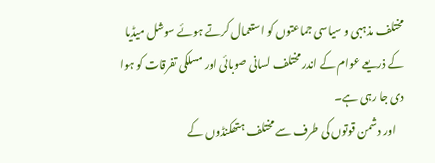مختلف مذہبی و سیاسی جماعتوں کو استعمال کرتے ہوئے سوشل میڈیا کے ذریعے عوام کے اندر مختلف لسانی صوبائی اور مسلکی تفرقات کو ہوا دی جا رہی ہے۔
    اور دشمن قوتوں کی طرف سے مختلف ہتھکنڈوں کے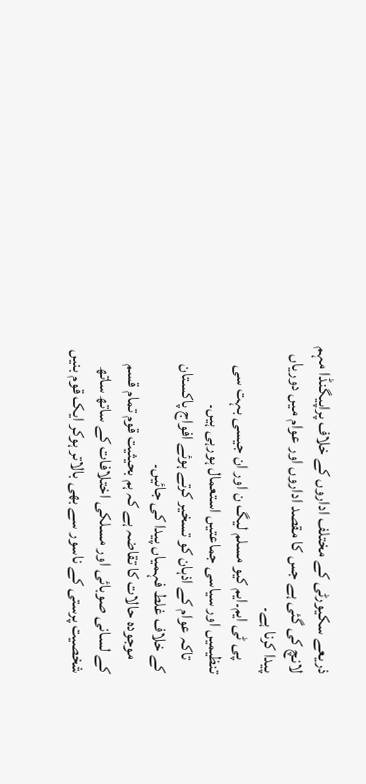ذریعے سکیورٹی کے مختلف اداروں کے خلاف پراپیگنڈا مہم لانچ کی گئی ہے جس کا مقصد اداروں اور عوام میں دوریاں پیدا کرنا ہے۔
    پی ٹی ایم۔ایم کیو مسلم لیگ ن اور ان جیسی بہت سی تنظیمیں اور سیاسی جماعتیں استعمال ہورہی ہیں۔
    تاکہ عوام کے اذہان کو تسخیر کرتے ہوئے افواج پاکستان کے خلاف غلط فہمیاں پیدا کی جائیں۔
    موجودہ حالات کا تقاضہ ہے کہ ہم بحیثیت قوم تمام قسم کے لسانی صوبائی اور مسلکی اختلافات کے ساتھ ساتھ شخصیت پرستی کے ناسور سے بھی بالاتر ہوکر ایک قوم بنیں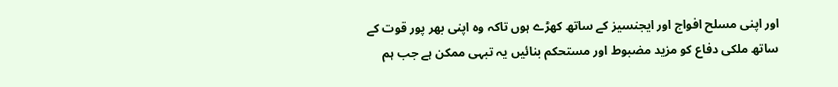اور اپنی مسلح افواج اور ایجنسیز کے ساتھ کھڑے ہوں تاکہ وہ اپنی بھر پور قوت کے ساتھ ملکی دفاع کو مزید مضبوط اور مستحکم بنائیں یہ تبہی ممکن ہے جب ہم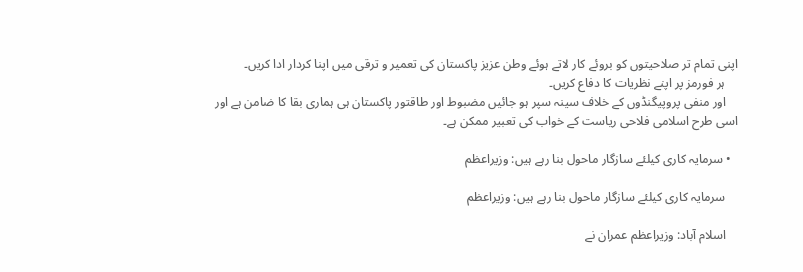اپنی تمام تر صلاحیتوں کو بروئے کار لاتے ہوئے وطن عزیز پاکستان کی تعمیر و ترقی میں اپنا کردار ادا کریں۔
    ہر فورمز پر اپنے نظریات کا دفاع کریں۔
    اور منفی پروپیگنڈوں کے خلاف سینہ سپر ہو جائیں مضبوط اور طاقتور پاکستان ہی ہماری بقا کا ضامن ہے اور اسی طرح اسلامی فلاحی ریاست کے خواب کی تعبیر ممکن ہے۔

  • سرمایہ کاری کیلئے سازگار ماحول بنا رہے ہیں: وزیراعظم

    سرمایہ کاری کیلئے سازگار ماحول بنا رہے ہیں: وزیراعظم

    اسلام آباد: وزیراعظم عمران نے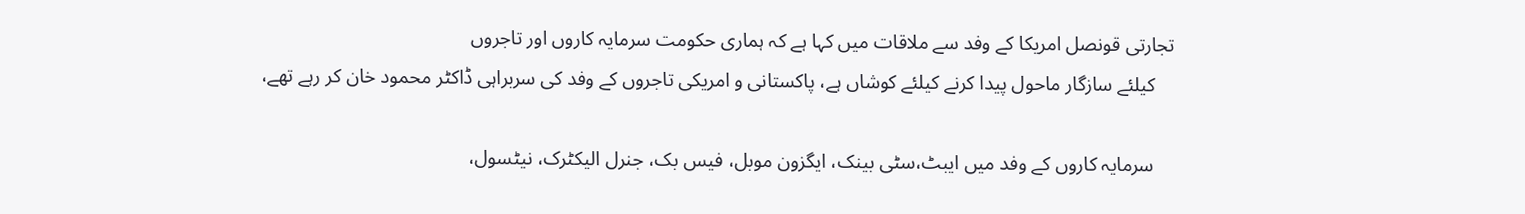تجارتی قونصل امریکا کے وفد سے ملاقات میں کہا ہے کہ ہماری حکومت سرمایہ کاروں اور تاجروں
    کیلئے سازگار ماحول پیدا کرنے کیلئے کوشاں ہے، پاکستانی و امریکی تاجروں کے وفد کی سربراہی ڈاکٹر محمود خان کر رہے تھے،

    سرمایہ کاروں کے وفد میں ایبٹ،سٹی بینک، ایگزون موبل، فیس بک، جنرل الیکٹرک، نیٹسول،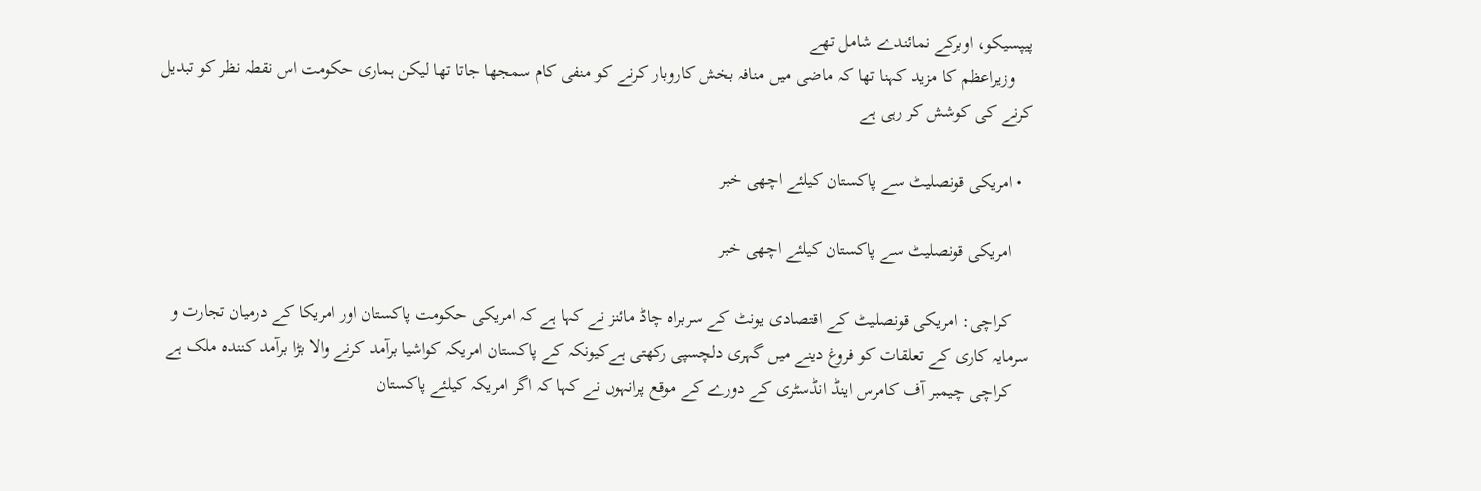پیپسیکو، اوبرکے نمائندے شامل تھے
    وزیراعظم کا مزید کہنا تھا کہ ماضی میں منافہ بخش کاروبار کرنے کو منفی کام سمجھا جاتا تھا لیکن ہماری حکومت اس نقطہ نظر کو تبدیل کرنے کی کوشش کر رہی ہے

  • امریکی قونصلیٹ سے پاکستان کیلئے اچھی خبر

    امریکی قونصلیٹ سے پاکستان کیلئے اچھی خبر

    کراچی: امریکی قونصلیٹ کے اقتصادی یونٹ کے سربراہ چاڈ مائنز نے کہا ہے کہ امریکی حکومت پاکستان اور امریکا کے درمیان تجارت و سرمایہ کاری کے تعلقات کو فروغ دینے میں گہری دلچسپی رکھتی ہےکیونکہ کے پاکستان امریکہ کواشیا برآمد کرنے والا بڑا برآمد کنندہ ملک ہے
    کراچی چیمبر آف کامرس اینڈ انڈسٹری کے دورے کے موقع پرانہوں نے کہا کہ اگر امریکہ کیلئے پاکستان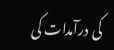کی درآمدات کی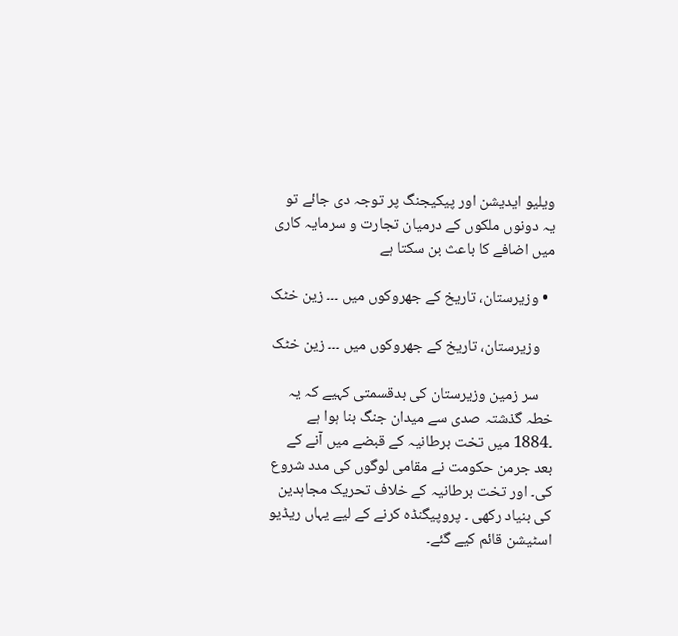ویلیو ایدیشن اور پیکیجنگ پر توجہ دی جائے تو یہ دونوں ملکوں کے درمیان تجارت و سرمایہ کاری میں اضافے کا باعث بن سکتا ہے

  • وزیرستان، تاریخ کے جھروکوں میں ۔۔۔ زین خٹک

    وزیرستان، تاریخ کے جھروکوں میں ۔۔۔ زین خٹک

    سر زمین وزیرستان کی بدقسمتی کہیے کہ یہ خطہ گذشتہ صدی سے میدان جنگ بنا ہوا ہے ۔1884 میں تخت برطانیہ کے قبضے میں آنے کے بعد جرمن حکومت نے مقامی لوگوں کی مدد شروع کی۔ اور تخت برطانیہ کے خلاف تحریک مجاہدین کی بنیاد رکھی ۔ پروپیگنڈہ کرنے کے لیے یہاں ریڈیو اسٹیشن قائم کیے گئے۔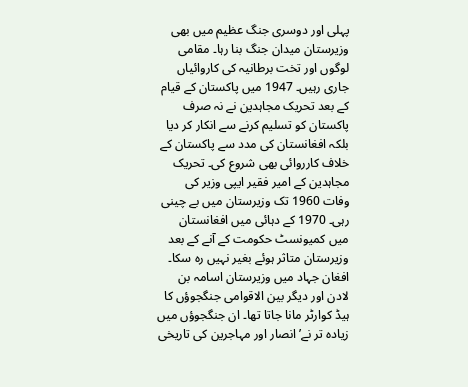پہلی اور دوسری جنگ عظیم میں بھی وزیرستان میدان جنگ بنا رہا۔ مقامی لوگوں اور تخت برطانیہ کی کاروائیاں جاری رہیں۔ 1947 میں پاکستان کے قیام کے بعد تحریک مجاہدین نے نہ صرف پاکستان کو تسلیم کرنے سے انکار کر دیا بلکہ افغانستان کی مدد سے پاکستان کے خلاف کارروائی بھی شروع کی۔ تحریک مجاہدین کے امیر فقیر ایپی وزیر کی وفات 1960 تک وزیرستان میں بے چینی رہی۔ 1970 کے دہائی میں افغانستان میں کمیونسٹ حکومت کے آنے کے بعد وزیرستان متاثر ہوئے بغیر نہیں رہ سکا۔ افغان جہاد میں وزیرستان اسامہ بن لادن اور دیگر بین الاقوامی جنگجوؤں کا ہیڈ کوارٹر مانا جاتا تھا۔ ان جنگجوؤں میں زیادہ تر نے’انصار اور مہاجرین کی تاریخی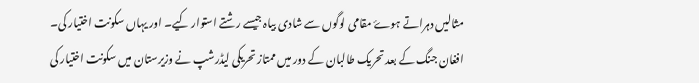مثالیں دہراتے ہوۓ مقامی لوگوں سے شادی بیاہ جیسے رشتے استوار کیے۔ اور یہاں سکونت اختیار کی۔ افغان جنگ کے بعد تحریک طالبان کے دور میں ممتاز تحریکی لیڈرشپ نے وزیرستان میں سکونت اختیار کی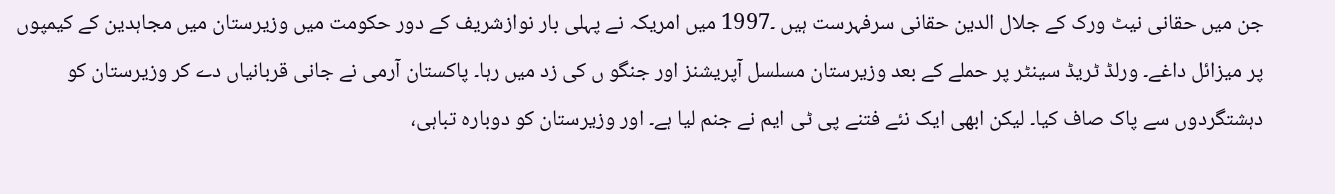جن میں حقانی نیٹ ورک کے جلال الدین حقانی سرفہرست ہیں ۔1997 میں امریکہ نے پہلی بار نوازشریف کے دور حکومت میں وزیرستان میں مجاہدین کے کیمپوں پر میزائل داغے۔ ورلڈ ٹریڈ سینٹر پر حملے کے بعد وزیرستان مسلسل آپریشنز اور جنگو ں کی زد میں رہا۔ پاکستان آرمی نے جانی قربانیاں دے کر وزیرستان کو دہشتگردوں سے پاک صاف کیا۔ لیکن ابھی ایک نئے فتنے پی ٹی ایم نے جنم لیا ہے۔ اور وزیرستان کو دوبارہ تباہی،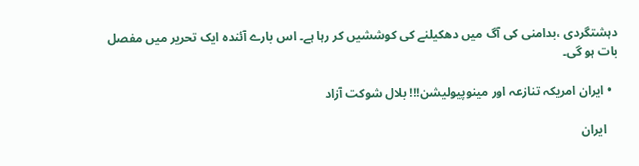دہشتگردی ،بدامنی کی آگ میں دھکیلنے کی کوششیں کر رہا ہے۔ اس بارے آئندہ ایک تحریر میں مفصل بات ہو گی۔

  • ایران امریکہ تنازعہ اور مینوپیولیشن!!! بلال شوکت آزاد

    ایران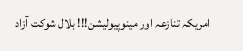امریکہ تنازعہ اور مینوپیولیشن!!! بلال شوکت آزاد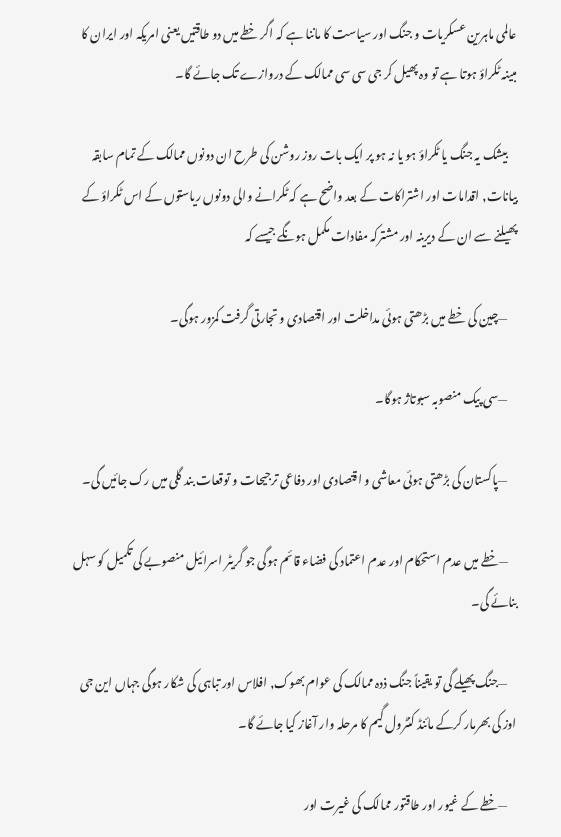عالمی ماہرین عسکریات و جنگ اور سیاست کا ماننا ہے کہ اگر خطے میں دو طاقتیں یعنی امریکہ اور ایران کا مبینہ ٹکراؤ ہوتا ہے تو وہ پھیل کر جی سی سی ممالک کے دروازے تک جائے گا۔

    بیشک یہ جنگ یا ٹکراؤ ہو یا نہ ہو پر ایک بات روز روشن کی طرح ان دونوں ممالک کے تمام سابقہ بیانات, اقدامات اور اشتراکات کے بعد واضح ہے کہ ٹکرانے والی دونوں ریاستوں کے اس ٹکراؤ کے پھیلنے سے ان کے دیرینہ اور مشترکہ مفادات مکمل ہونگے جیسے کہ

    —چین کی خطے میں بڑھتی ہوئی مداخلت اور اقتصادی و تجارتی گرفت کمزور ہوگی۔

    —سی پیک منصوبہ سبوتاژ ہوگا۔

    —پاکستان کی بڑھتی ہوئی معاشی و اقتصادی اور دفاعی ترجیحات و توقعات بند گلی میں رک جائیں گی۔

    —خطے میں عدم استحکام اور عدم اعتماد کی فضاء قائم ہوگی جو گریٹر اسرائیل منصوبے کی تکمیل کو سہل بنائے گی۔

    —جنگ پھیلے گی تو یقیناً جنگ ذدہ ممالک کی عوام بھوک, افلاس اور تباہی کی شکار ہوگی جہاں این جی اوز کی بھرمار کرکے مائنڈ کنٹرول گیم کا مرحلہ وار آغاز کیا جائے گا۔

    —خطے کے غیور اور طاقتور ممالک کی غیرت اور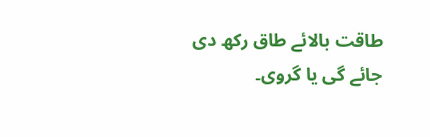طاقت بالائے طاق رکھ دی جائے گی یا گروی۔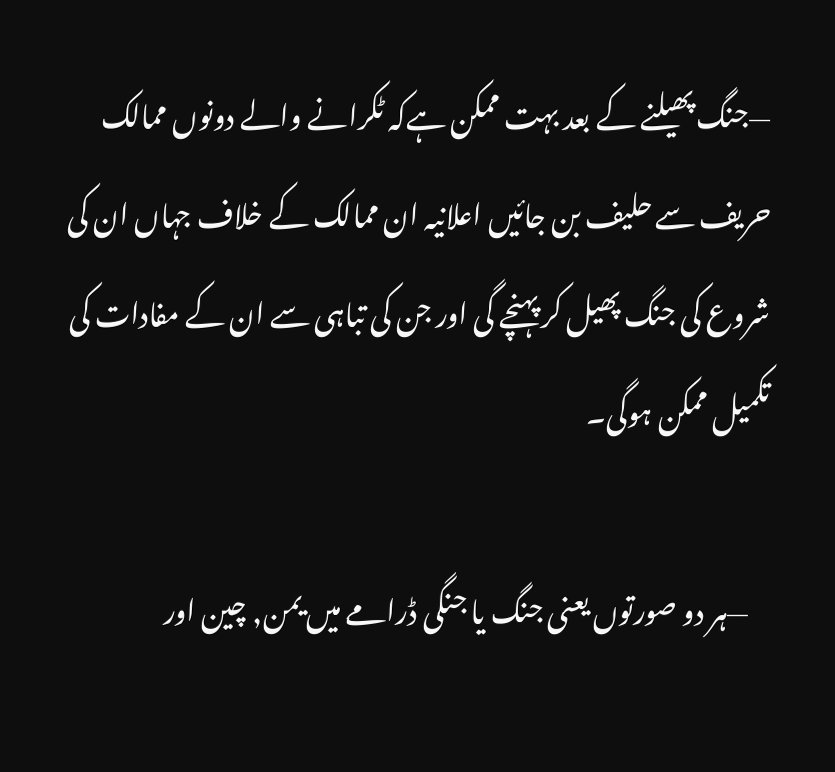—جنگ پھیلنے کے بعد بہت ممکن ہےکہ ٹکرانے والے دونوں ممالک حریف سے حلیف بن جائیں اعلانیہ ان ممالک کے خلاف جہاں ان کی شروع کی جنگ پھیل کر پہنچے گی اور جن کی تباہی سے ان کے مفادات کی تکمیل ممکن ہوگی۔

    —ہر دو صورتوں یعنی جنگ یا جنگی ڈرامے میں یمن, چین اور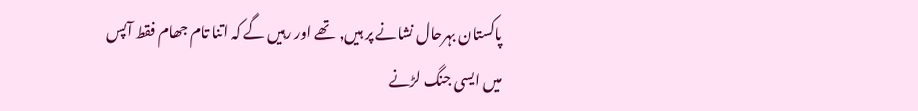پاکستان بہرحال نشانے پر ہیں, تھے اور رہیں گے کہ اتنا تام جھام فقط آپس میں ایسی جنگ لڑنے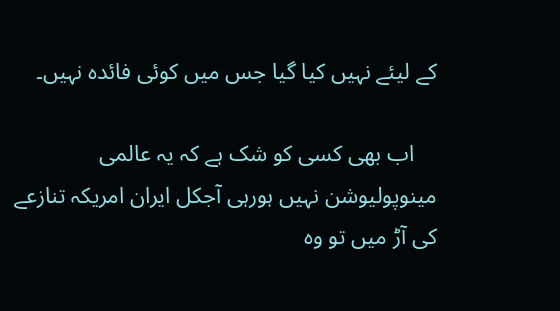کے لیئے نہیں کیا گیا جس میں کوئی فائدہ نہیں۔

    اب بھی کسی کو شک ہے کہ یہ عالمی مینوپولیوشن نہیں ہورہی آجکل ایران امریکہ تنازعے کی آڑ میں تو وہ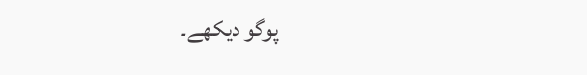پوگو دیکھے۔